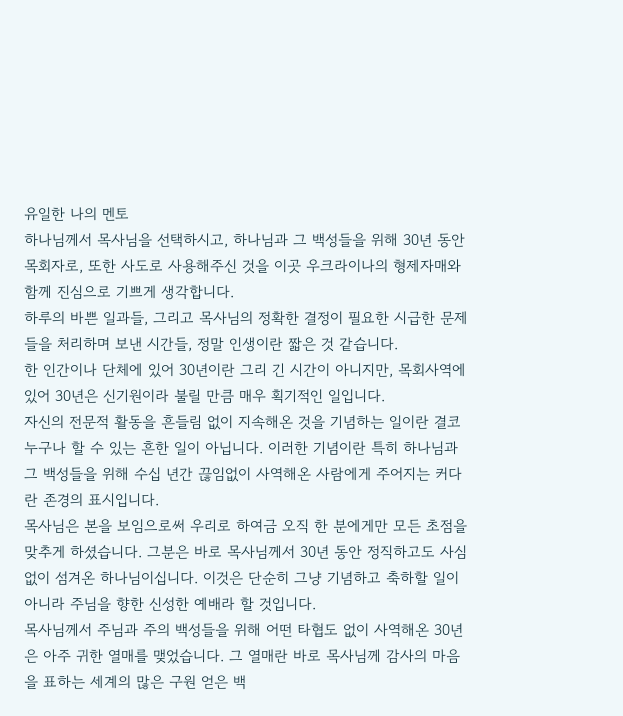유일한 나의 멘토
하나님께서 목사님을 선택하시고, 하나님과 그 백성들을 위해 30년 동안 목회자로, 또한 사도로 사용해주신 것을 이곳 우크라이나의 형제자매와 함께 진심으로 기쁘게 생각합니다.
하루의 바쁜 일과들, 그리고 목사님의 정확한 결정이 필요한 시급한 문제들을 처리하며 보낸 시간들, 정말 인생이란 짧은 것 같습니다.
한 인간이나 단체에 있어 30년이란 그리 긴 시간이 아니지만, 목회사역에 있어 30년은 신기원이라 불릴 만큼 매우 획기적인 일입니다.
자신의 전문적 활동을 흔들림 없이 지속해온 것을 기념하는 일이란 결코 누구나 할 수 있는 흔한 일이 아닙니다. 이러한 기념이란 특히 하나님과 그 백성들을 위해 수십 년간 끊임없이 사역해온 사람에게 주어지는 커다란 존경의 표시입니다.
목사님은 본을 보임으로써 우리로 하여금 오직 한 분에게만 모든 초점을 맞추게 하셨습니다. 그분은 바로 목사님께서 30년 동안 정직하고도 사심 없이 섬겨온 하나님이십니다. 이것은 단순히 그냥 기념하고 축하할 일이 아니라 주님을 향한 신성한 예배라 할 것입니다.
목사님께서 주님과 주의 백성들을 위해 어떤 타협도 없이 사역해온 30년은 아주 귀한 열매를 맺었습니다. 그 열매란 바로 목사님께 감사의 마음을 표하는 세계의 많은 구원 얻은 백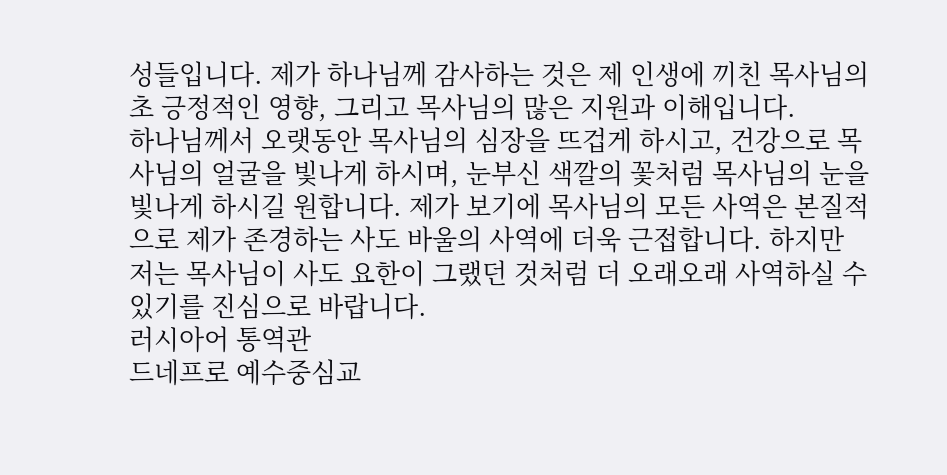성들입니다. 제가 하나님께 감사하는 것은 제 인생에 끼친 목사님의 초 긍정적인 영향, 그리고 목사님의 많은 지원과 이해입니다.
하나님께서 오랫동안 목사님의 심장을 뜨겁게 하시고, 건강으로 목사님의 얼굴을 빛나게 하시며, 눈부신 색깔의 꽃처럼 목사님의 눈을 빛나게 하시길 원합니다. 제가 보기에 목사님의 모든 사역은 본질적으로 제가 존경하는 사도 바울의 사역에 더욱 근접합니다. 하지만 저는 목사님이 사도 요한이 그랬던 것처럼 더 오래오래 사역하실 수 있기를 진심으로 바랍니다.
러시아어 통역관
드네프로 예수중심교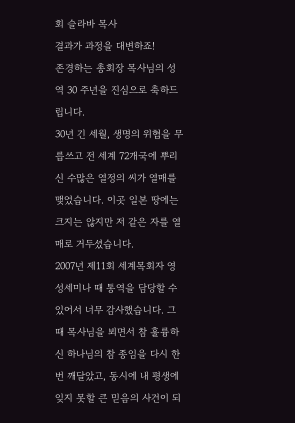회 슬라바 목사
결과가 과정을 대변하죠!
존경하는 총회장 목사님의 성역 30 주년을 진심으로 축하드립니다.
30년 긴 세월, 생명의 위협을 무릅쓰고 전 세계 72개국에 뿌리신 수많은 열정의 씨가 열매를 맺었습니다. 이곳 일본 땅에는 크지는 않지만 저 같은 자를 열매로 거두셨습니다.
2007년 제11회 세계목회자 영성세미나 때 통역을 담당할 수 있어서 너무 감사했습니다. 그 때 목사님을 뵈면서 참 훌륭하신 하나님의 참 종임을 다시 한 번 깨달았고, 동시에 내 평생에 잊지 못할 큰 믿음의 사건이 되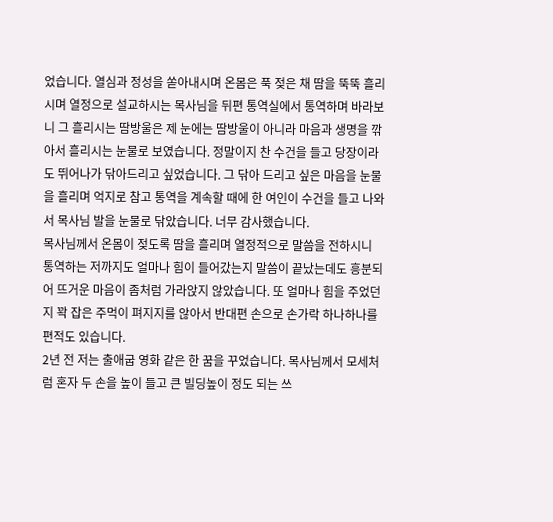었습니다. 열심과 정성을 쏟아내시며 온몸은 푹 젖은 채 땀을 뚝뚝 흘리시며 열정으로 설교하시는 목사님을 뒤편 통역실에서 통역하며 바라보니 그 흘리시는 땀방울은 제 눈에는 땀방울이 아니라 마음과 생명을 깎아서 흘리시는 눈물로 보였습니다. 정말이지 찬 수건을 들고 당장이라도 뛰어나가 닦아드리고 싶었습니다. 그 닦아 드리고 싶은 마음을 눈물을 흘리며 억지로 참고 통역을 계속할 때에 한 여인이 수건을 들고 나와서 목사님 발을 눈물로 닦았습니다. 너무 감사했습니다.
목사님께서 온몸이 젖도록 땀을 흘리며 열정적으로 말씀을 전하시니 통역하는 저까지도 얼마나 힘이 들어갔는지 말씀이 끝났는데도 흥분되어 뜨거운 마음이 좀처럼 가라앉지 않았습니다. 또 얼마나 힘을 주었던지 꽉 잡은 주먹이 펴지지를 않아서 반대편 손으로 손가락 하나하나를 편적도 있습니다.
2년 전 저는 출애굽 영화 같은 한 꿈을 꾸었습니다. 목사님께서 모세처럼 혼자 두 손을 높이 들고 큰 빌딩높이 정도 되는 쓰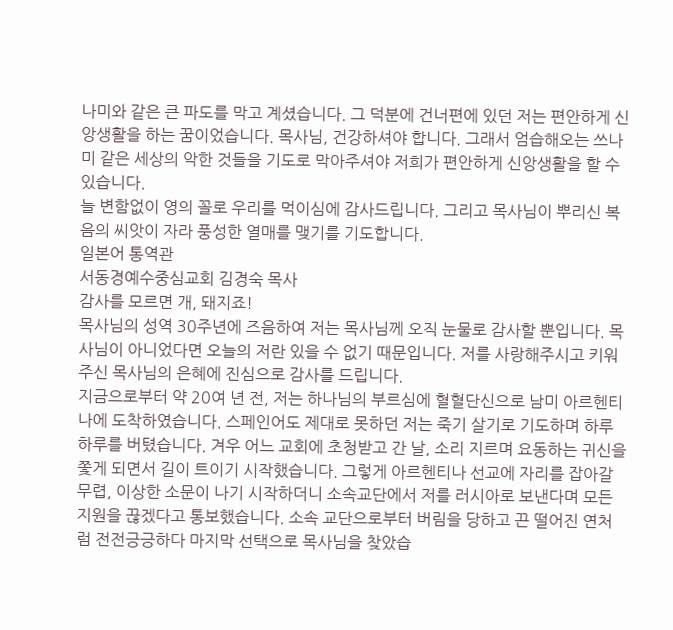나미와 같은 큰 파도를 막고 계셨습니다. 그 덕분에 건너편에 있던 저는 편안하게 신앙생활을 하는 꿈이었습니다. 목사님, 건강하셔야 합니다. 그래서 엄습해오는 쓰나미 같은 세상의 악한 것들을 기도로 막아주셔야 저희가 편안하게 신앙생활을 할 수 있습니다.
늘 변함없이 영의 꼴로 우리를 먹이심에 감사드립니다. 그리고 목사님이 뿌리신 복음의 씨앗이 자라 풍성한 열매를 맺기를 기도합니다.
일본어 통역관
서동경예수중심교회 김경숙 목사
감사를 모르면 개, 돼지죠!
목사님의 성역 30주년에 즈음하여 저는 목사님께 오직 눈물로 감사할 뿐입니다. 목사님이 아니었다면 오늘의 저란 있을 수 없기 때문입니다. 저를 사랑해주시고 키워주신 목사님의 은혜에 진심으로 감사를 드립니다.
지금으로부터 약 20여 년 전, 저는 하나님의 부르심에 혈혈단신으로 남미 아르헨티나에 도착하였습니다. 스페인어도 제대로 못하던 저는 죽기 살기로 기도하며 하루하루를 버텼습니다. 겨우 어느 교회에 초청받고 간 날, 소리 지르며 요동하는 귀신을 쫓게 되면서 길이 트이기 시작했습니다. 그렇게 아르헨티나 선교에 자리를 잡아갈 무렵, 이상한 소문이 나기 시작하더니 소속교단에서 저를 러시아로 보낸다며 모든 지원을 끊겠다고 통보했습니다. 소속 교단으로부터 버림을 당하고 끈 떨어진 연처럼 전전긍긍하다 마지막 선택으로 목사님을 찾았습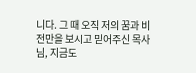니다. 그 때 오직 저의 꿈과 비전만을 보시고 믿어주신 목사님, 지금도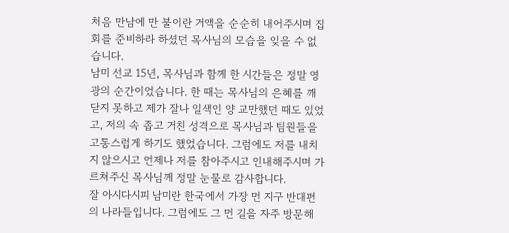처음 만남에 만 불이란 거액을 순순히 내어주시며 집회를 준비하라 하셨던 목사님의 모습을 잊을 수 없습니다.
남미 선교 15년, 목사님과 함께 한 시간들은 정말 영광의 순간이었습니다. 한 때는 목사님의 은혜를 깨닫지 못하고 제가 잘나 일색인 양 교만했던 때도 있었고, 저의 속 좁고 거친 성격으로 목사님과 팀원들을 고통스럽게 하기도 했었습니다. 그럼에도 저를 내치지 않으시고 언제나 저를 참아주시고 인내해주시며 가르쳐주신 목사님께 정말 눈물로 감사합니다.
잘 아시다시피 남미란 한국에서 가장 먼 지구 반대편의 나라들입니다. 그럼에도 그 먼 길을 자주 방문해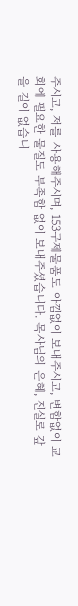주시고, 저를 사용해주시며, 153구제물품도 아낌없이 보내주시고, 변함없이 교회에 필요한 물질도 부족함 없이 보내주셨습니다. 목사님의 은혜, 진실로 갚을 길이 없습니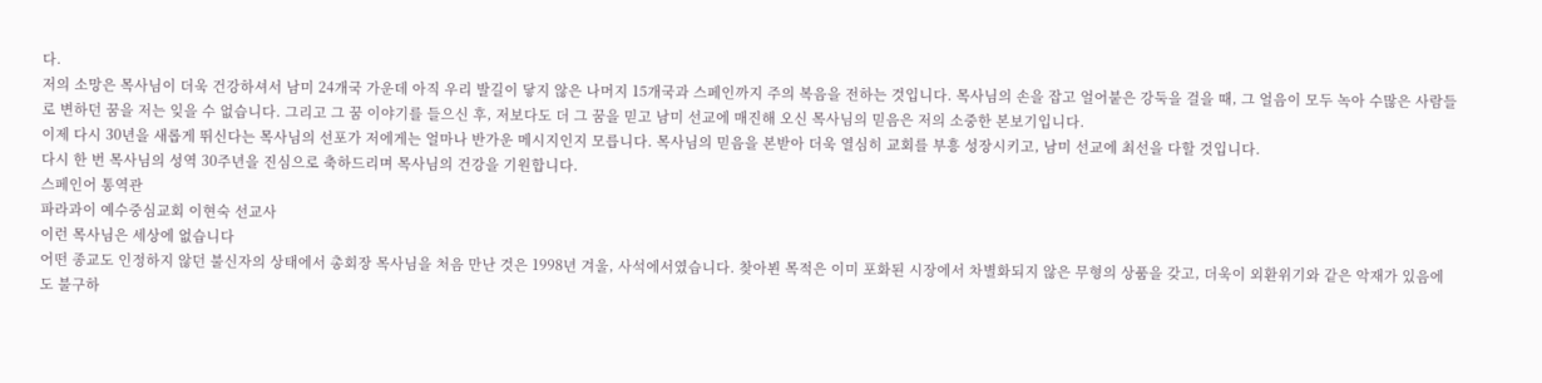다.
저의 소망은 목사님이 더욱 건강하셔서 남미 24개국 가운데 아직 우리 발길이 닿지 않은 나머지 15개국과 스페인까지 주의 복음을 전하는 것입니다. 목사님의 손을 잡고 얼어붙은 강둑을 걸을 때, 그 얼음이 모두 녹아 수많은 사람들로 변하던 꿈을 저는 잊을 수 없습니다. 그리고 그 꿈 이야기를 들으신 후, 저보다도 더 그 꿈을 믿고 남미 선교에 매진해 오신 목사님의 믿음은 저의 소중한 본보기입니다.
이제 다시 30년을 새롭게 뛰신다는 목사님의 선포가 저에게는 얼마나 반가운 메시지인지 모릅니다. 목사님의 믿음을 본받아 더욱 열심히 교회를 부흥 성장시키고, 남미 선교에 최선을 다할 것입니다.
다시 한 번 목사님의 성역 30주년을 진심으로 축하드리며 목사님의 건강을 기원합니다.
스페인어 통역관
파라과이 예수중심교회 이현숙 선교사
이런 목사님은 세상에 없습니다
어떤 종교도 인정하지 않던 불신자의 상태에서 총회장 목사님을 처음 만난 것은 1998년 겨울, 사석에서였습니다. 찾아뵌 목적은 이미 포화된 시장에서 차별화되지 않은 무형의 상품을 갖고, 더욱이 외환위기와 같은 악재가 있음에도 불구하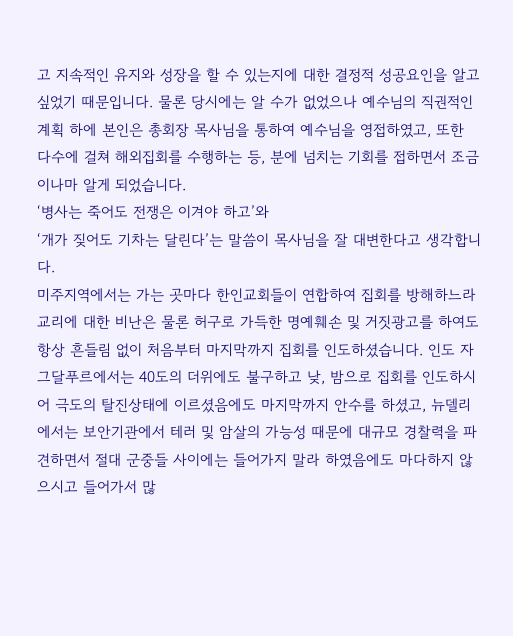고 지속적인 유지와 성장을 할 수 있는지에 대한 결정적 성공요인을 알고 싶었기 때문입니다. 물론 당시에는 알 수가 없었으나 예수님의 직권적인 계획 하에 본인은 총회장 목사님을 통하여 예수님을 영접하였고, 또한 다수에 걸쳐 해외집회를 수행하는 등, 분에 넘치는 기회를 접하면서 조금이나마 알게 되었습니다.
‘병사는 죽어도 전쟁은 이겨야 하고’와
‘개가 짖어도 기차는 달린다’는 말씀이 목사님을 잘 대변한다고 생각합니다.
미주지역에서는 가는 곳마다 한인교회들이 연합하여 집회를 방해하느라 교리에 대한 비난은 물론 허구로 가득한 명예훼손 및 거짓광고를 하여도 항상 흔들림 없이 처음부터 마지막까지 집회를 인도하셨습니다. 인도 자그달푸르에서는 40도의 더위에도 불구하고 낮, 밤으로 집회를 인도하시어 극도의 탈진상태에 이르셨음에도 마지막까지 안수를 하셨고, 뉴델리에서는 보안기관에서 테러 및 암살의 가능성 때문에 대규모 경찰력을 파견하면서 절대 군중들 사이에는 들어가지 말라 하였음에도 마다하지 않으시고 들어가서 많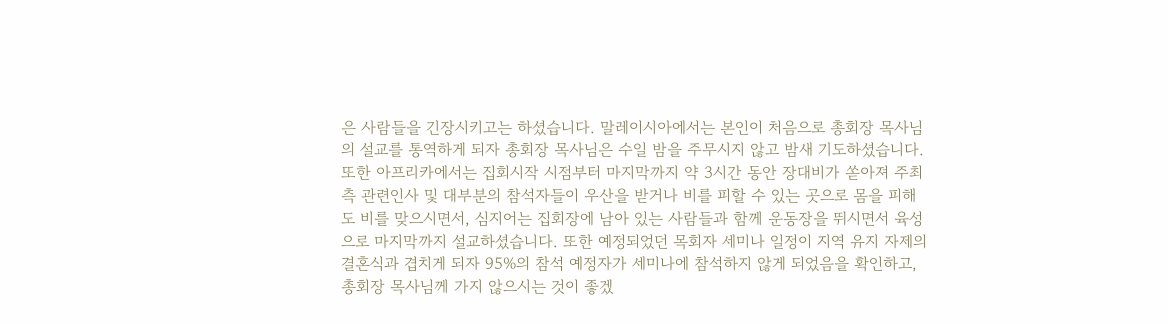은 사람들을 긴장시키고는 하셨습니다. 말레이시아에서는 본인이 처음으로 총회장 목사님의 설교를 통역하게 되자 총회장 목사님은 수일 밤을 주무시지 않고 밤새 기도하셨습니다. 또한 아프리카에서는 집회시작 시점부터 마지막까지 약 3시간 동안 장대비가 쏟아져 주최 측 관련인사 및 대부분의 참석자들이 우산을 받거나 비를 피할 수 있는 곳으로 몸을 피해도 비를 맞으시면서, 심지어는 집회장에 남아 있는 사람들과 함께 운동장을 뛰시면서 육성으로 마지막까지 설교하셨습니다. 또한 예정되었던 목회자 세미나 일정이 지역 유지 자제의 결혼식과 겹치게 되자 95%의 참석 예정자가 세미나에 참석하지 않게 되었음을 확인하고, 총회장 목사님께 가지 않으시는 것이 좋겠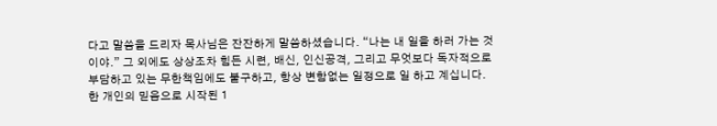다고 말씀을 드리자 목사님은 잔잔하게 말씀하셨습니다. “나는 내 일을 하러 가는 것이야.” 그 외에도 상상조차 힘든 시련, 배신, 인신공격, 그리고 무엇보다 독자적으로 부담하고 있는 무한책임에도 불구하고, 항상 변함없는 일정으로 일 하고 계십니다.
한 개인의 믿음으로 시작된 1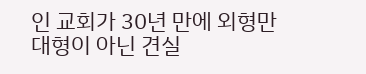인 교회가 30년 만에 외형만 대형이 아닌 견실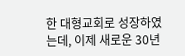한 대형교회로 성장하였는데, 이제 새로운 30년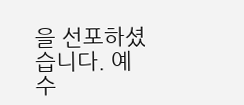을 선포하셨습니다. 예수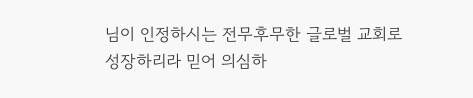님이 인정하시는 전무후무한 글로벌 교회로 성장하리라 믿어 의심하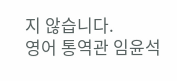지 않습니다.
영어 통역관 임윤석